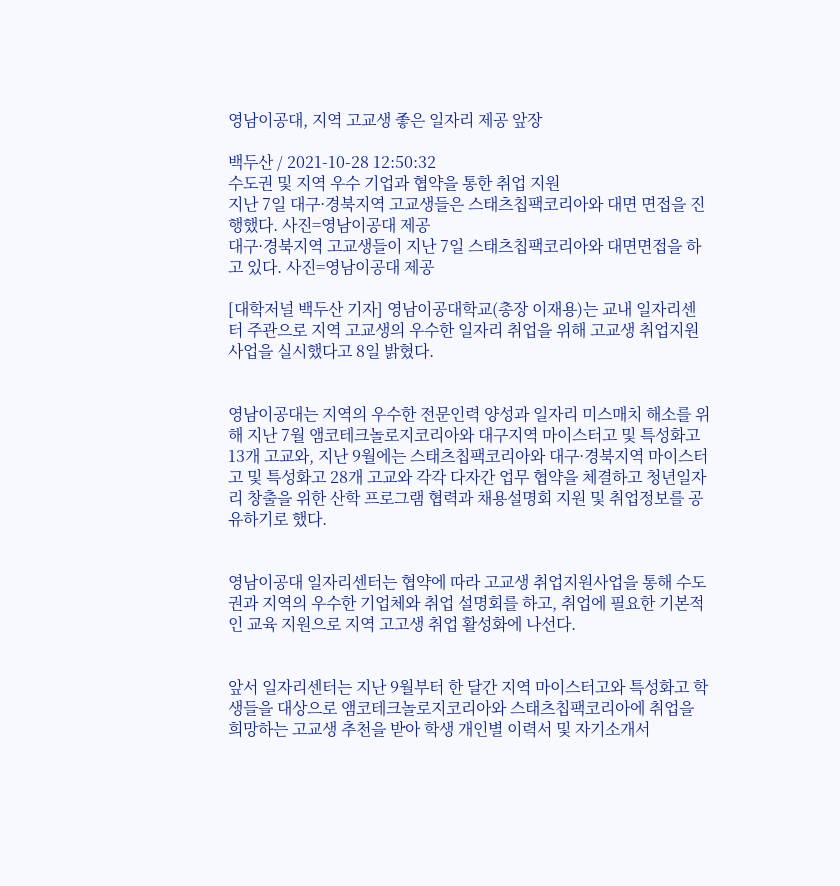영남이공대, 지역 고교생 좋은 일자리 제공 앞장

백두산 / 2021-10-28 12:50:32
수도권 및 지역 우수 기업과 협약을 통한 취업 지원
지난 7일 대구·경북지역 고교생들은 스태츠칩팩코리아와 대면 면접을 진행했다. 사진=영남이공대 제공
대구·경북지역 고교생들이 지난 7일 스태츠칩팩코리아와 대면면접을 하고 있다. 사진=영남이공대 제공

[대학저널 백두산 기자] 영남이공대학교(총장 이재용)는 교내 일자리센터 주관으로 지역 고교생의 우수한 일자리 취업을 위해 고교생 취업지원사업을 실시했다고 8일 밝혔다.


영남이공대는 지역의 우수한 전문인력 양성과 일자리 미스매치 해소를 위해 지난 7월 앰코테크놀로지코리아와 대구지역 마이스터고 및 특성화고 13개 고교와, 지난 9월에는 스태츠칩팩코리아와 대구·경북지역 마이스터고 및 특성화고 28개 고교와 각각 다자간 업무 협약을 체결하고 청년일자리 창출을 위한 산학 프로그램 협력과 채용설명회 지원 및 취업정보를 공유하기로 했다.


영남이공대 일자리센터는 협약에 따라 고교생 취업지원사업을 통해 수도권과 지역의 우수한 기업체와 취업 설명회를 하고, 취업에 필요한 기본적인 교육 지원으로 지역 고고생 취업 활성화에 나선다.


앞서 일자리센터는 지난 9월부터 한 달간 지역 마이스터고와 특성화고 학생들을 대상으로 앰코테크놀로지코리아와 스태츠칩팩코리아에 취업을 희망하는 고교생 추천을 받아 학생 개인별 이력서 및 자기소개서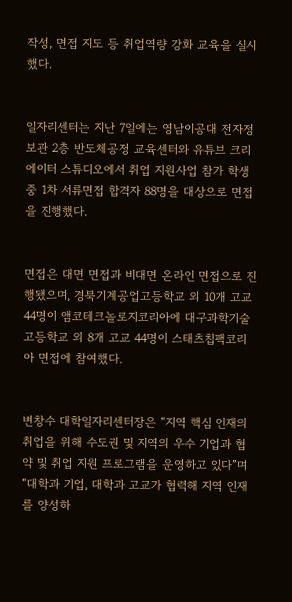작성, 면접 지도 등 취업역량 강화 교육을 실시했다.


일자리센터는 지난 7일에는 영남이공대 전자정보관 2층 반도체공정 교육센터와 유튜브 크리에이터 스튜디오에서 취업 지원사업 참가 학생 중 1차 서류면접 합격자 88명을 대상으로 면접을 진행했다.


면접은 대면 면접과 비대면 온라인 면접으로 진행됐으며, 경북기계공업고등학교 외 10개 고교 44명이 앰코테크놀로지코리아에 대구과학기술고등학교 외 8개 고교 44명이 스태츠칩팩코리아 면접에 참여했다.


변창수 대학일자리센터장은 “지역 핵심 인재의 취업을 위해 수도권 및 지역의 우수 기업과 협약 및 취업 지원 프로그램을 운영하고 있다”며 “대학과 기업, 대학과 고교가 협력해 지역 인재를 양성하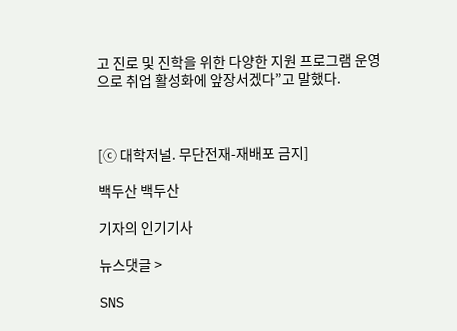고 진로 및 진학을 위한 다양한 지원 프로그램 운영으로 취업 활성화에 앞장서겠다”고 말했다.



[ⓒ 대학저널. 무단전재-재배포 금지]

백두산 백두산

기자의 인기기사

뉴스댓글 >

SNS